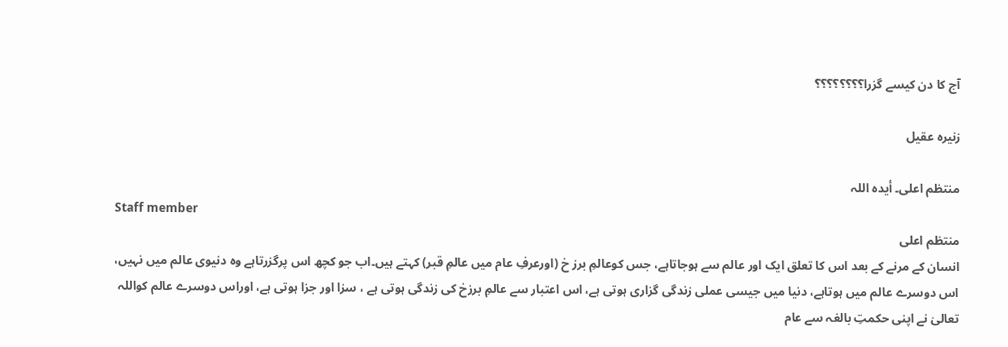آج کا دن کیسے گزرا؟؟؟؟؟؟؟؟

زنیرہ عقیل

منتظم اعلی۔ أیدہ اللہ
Staff member
منتظم اعلی
انسان کے مرنے کے بعد اس کا تعلق ایک اور عالم سے ہوجاتاہے، جس کوعالمِ برز خ (اورعرفِ عام میں عالمِ قبر) کہتے ہیں۔اب جو کچھ اس پرگزرتاہے وہ دنیوی عالم میں نہیں، اس دوسرے عالم میں ہوتاہے، دنیا میں جیسی عملی زندگی گزاری ہوتی ہے، اس اعتبار سے عالمِ برزخ کی زندگی ہوتی ہے ، سزا اور جزا ہوتی ہے، اوراس دوسرے عالم کواللہ تعالیٰ نے اپنی حکمتِ بالغہ سے عام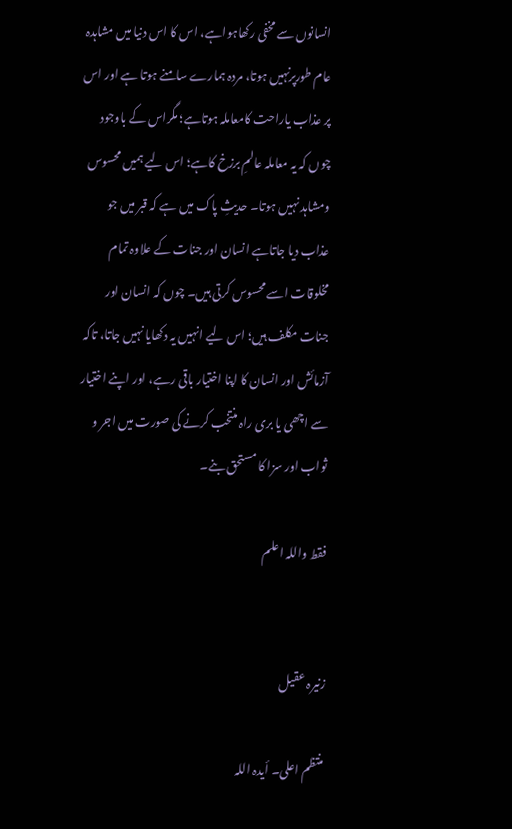انسانوں سے مخفی رکھاہواہے، اس کا اس دنیا میں مشاہدہ عام طورپرنہیں ہوتا، مردہ ہمارے سامنے ہوتا ہے اور اس پر عذاب یاراحت کامعاملہ ہوتاہے؛ مگراس کے باوجود چوں کہ یہ معاملہ عالمِ برزخ کاہے؛ اس لیے ہمیں محسوس ومشاہد نہیں ہوتا۔ حدیثِ پاک میں ہے کہ قبر میں جو عذاب دیا جاتاہے انسان اور جنات کے علاوہ تمام مخلوقات اسے محسوس کرتی ہیں۔ چوں کہ انسان اور جنات مکلف ہیں؛ اس لیے انہیں یہ دکھایا نہیں جاتا، تاکہ آزمائش اور انسان کا اپنا اختیار باقی رہے، اور اپنے اختیار سے اچھی یا بری راہ منتخب کرنے کی صورت میں اجر و ثواب اور سزا کا مستحق بنے۔

فقط واللہ اعلم


زنیرہ عقیل

منتظم اعلی۔ أیدہ اللہ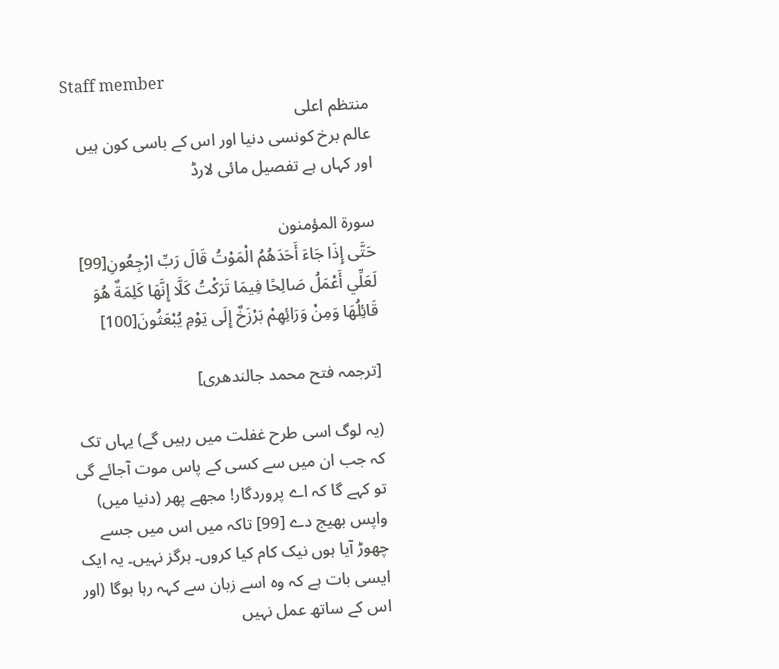Staff member
منتظم اعلی
عالم برخ کونسی دنیا اور اس کے باسی کون ہیں اور کہاں ہے تفصیل مائی لارڈ

سورۃ المؤمنون
حَتَّى إِذَا جَاءَ أَحَدَهُمُ الْمَوْتُ قَالَ رَبِّ ارْجِعُونِ[99]
لَعَلِّي أَعْمَلُ صَالِحًا فِيمَا تَرَكْتُ كَلَّا إِنَّهَا كَلِمَةٌ هُوَ قَائِلُهَا وَمِنْ وَرَائِهِمْ بَرْزَخٌ إِلَى يَوْمِ يُبْعَثُونَ[100]

[ترجمہ فتح محمد جالندھری]

(یہ لوگ اسی طرح غفلت میں رہیں گے) یہاں تک کہ جب ان میں سے کسی کے پاس موت آجائے گی تو کہے گا کہ اے پروردگار! مجھے پھر (دنیا میں) واپس بھیج دے [99] تاکہ میں اس میں جسے چھوڑ آیا ہوں نیک کام کیا کروں۔ ہرگز نہیں۔ یہ ایک ایسی بات ہے کہ وہ اسے زبان سے کہہ رہا ہوگا (اور اس کے ساتھ عمل نہیں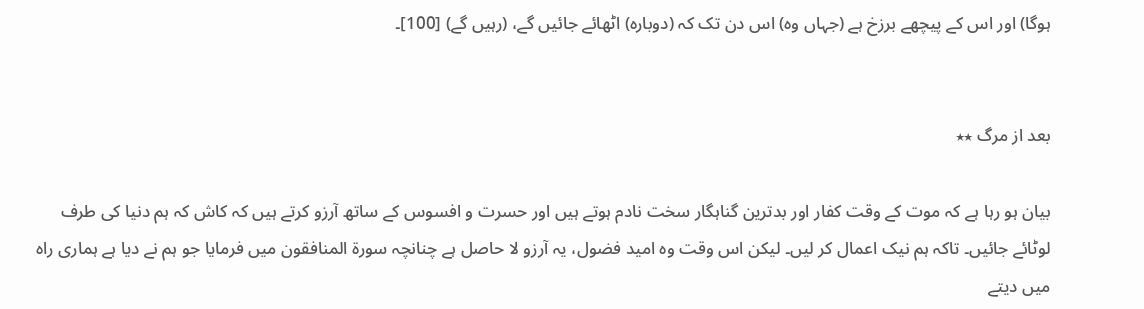ہوگا) اور اس کے پیچھے برزخ ہے (جہاں وہ) اس دن تک کہ (دوبارہ) اٹھائے جائیں گے، (رہیں گے) [100]۔


بعد از مرگ ٭٭

بیان ہو رہا ہے کہ موت کے وقت کفار اور بدترین گناہگار سخت نادم ہوتے ہیں اور حسرت و افسوس کے ساتھ آرزو کرتے ہیں کہ کاش کہ ہم دنیا کی طرف لوٹائے جائیں۔ تاکہ ہم نیک اعمال کر لیں۔ لیکن اس وقت وہ امید فضول، یہ آرزو لا حاصل ہے چنانچہ سورۃ المنافقون میں فرمایا جو ہم نے دیا ہے ہماری راہ میں دیتے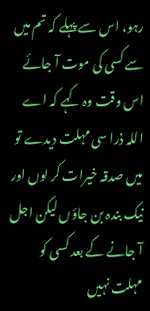رہو، اس سے پہلے کہ تم میں سے کسی کی موت آ جائے اس وقت وہ کہے کہ اے اللہ ذرا سی مہلت دیدے تو میں صدقہ خیرات کر لوں اور نیک بندہ بن جاؤں لیکن اجل آ جانے کے بعد کسی کو مہلت نہیں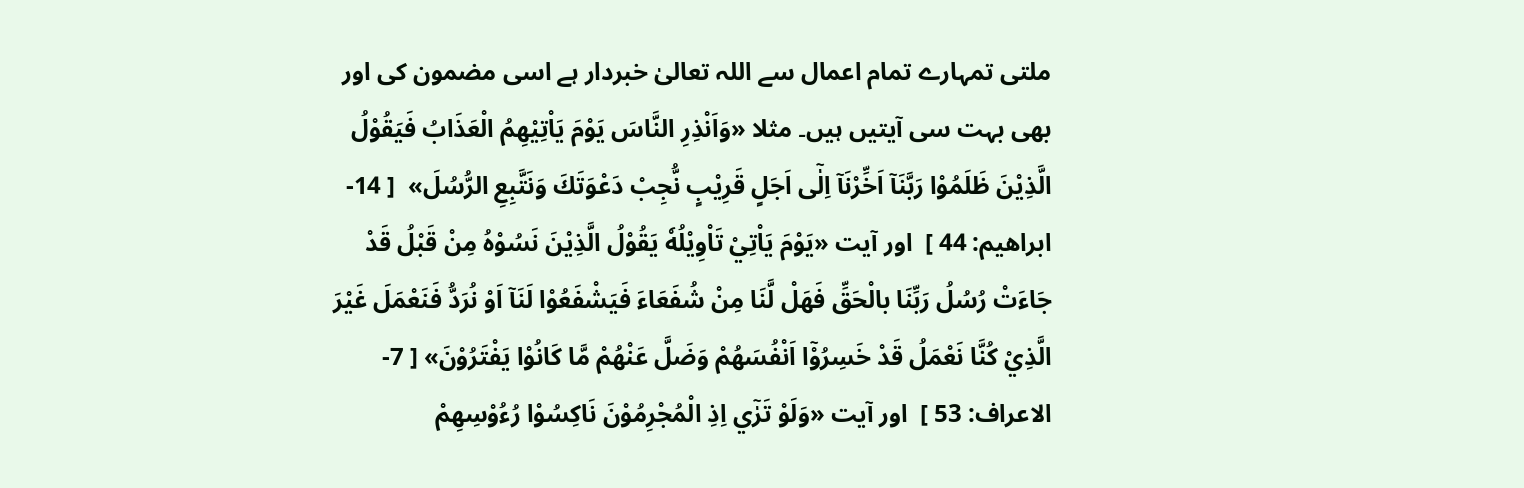ملتی تمہارے تمام اعمال سے اللہ تعالیٰ خبردار ہے اسی مضمون کی اور بھی بہت سی آیتیں ہیں۔ مثلا «وَاَنْذِرِ النَّاسَ يَوْمَ يَاْتِيْهِمُ الْعَذَابُ فَيَقُوْلُ الَّذِيْنَ ظَلَمُوْا رَبَّنَآ اَخِّرْنَآ اِلٰٓى اَجَلٍ قَرِيْبٍ نُّجِبْ دَعْوَتَكَ وَنَتَّبِعِ الرُّسُلَ»  [ 14- ابراهيم: 44 ]  اور آیت «يَوْمَ يَاْتِيْ تَاْوِيْلُهٗ يَقُوْلُ الَّذِيْنَ نَسُوْهُ مِنْ قَبْلُ قَدْ جَاءَتْ رُسُلُ رَبِّنَا بالْحَقِّ فَهَلْ لَّنَا مِنْ شُفَعَاءَ فَيَشْفَعُوْا لَنَآ اَوْ نُرَدُّ فَنَعْمَلَ غَيْرَ الَّذِيْ كُنَّا نَعْمَلُ قَدْ خَسِرُوْٓا اَنْفُسَهُمْ وَضَلَّ عَنْهُمْ مَّا كَانُوْا يَفْتَرُوْنَ» [ 7- الاعراف: 53 ]  اور آیت «وَلَوْ تَرٰٓي اِذِ الْمُجْرِمُوْنَ نَاكِسُوْا رُءُوْسِهِمْ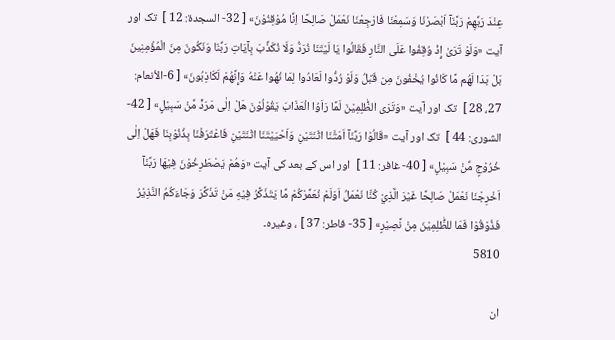عِنْدَ رَبِّهِمْ رَبَّنَآ اَبْصَرْنَا وَسَمِعْنَا فَارْجِعْنَا نَعْمَلْ صَالِحًا اِنَّا مُوْقِنُوْنَ» [ 32- السجدة: 12 ]  تک اور آیت «وَلَوْ تَرَىٰ إِذْ وُقِفُوا عَلَى النَّارِ فَقَالُوا يَا لَيْتَنَا نُرَدُّ وَلَا نُكَذِّبَ بِآيَاتِ رَبِّنَا وَنَكُونَ مِنَ الْمُؤْمِنِينَ بَلْ بَدَا لَهُم مَّا كَانُوا يُخْفُونَ مِن قَبْلُ وَلَوْ رُدُّوا لَعَادُوا لِمَا نُهُوا عَنْهُ وَإِنَّهُمْ لَكَاذِبُونَ» [ 6-الأنعام: 27، 28 ]  تک اور آیت «وَتَرَى الظّٰلِمِيْنَ لَمَّا رَاَوُا الْعَذَابَ يَقُوْلُوْنَ هَلْ اِلٰى مَرَدٍّ مِّنْ سَبِيْلٍ» [ 42- الشورى: 44 ]  تک اور آیت «قَالُوْا رَبَّنَآ اَمَتَّنَا اثْنَتَيْنِ وَاَحْيَيْتَنَا اثْنَتَيْنِ فَاعْتَرَفْنَا بِذُنُوْبِنَا فَهَلْ اِلٰى خُرُوْجٍ مِّنْ سَبِيْلٍ» [ 40- غافر: 11 ]  اور اس کے بعد کی آیت «وَهُمْ يَصْطَرِخُوْنَ فِيْهَا رَبَّنَآ اَخْرِجْنَا نَعْمَلْ صَالِحًا غَيْرَ الَّذِيْ كُنَّا نَعْمَلُ اَوَلَمْ نُعَمِّرْكُمْ مَّا يَتَذَكَّرُ فِيْهِ مَنْ تَذَكَّرَ وَجَاءَكُمُ النَّذِيْرُ فَذُوْقُوْا فَمَا للظّٰلِمِيْنَ مِنْ نَّصِيْرٍ» [ 35- فاطر: 37 ] ، وغیرہ۔
5810

ان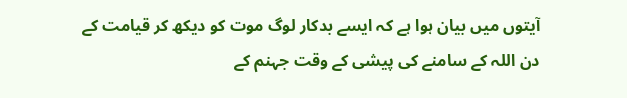آیتوں میں بیان ہوا ہے کہ ایسے بدکار لوگ موت کو دیکھ کر قیامت کے دن اللہ کے سامنے کی پیشی کے وقت جہنم کے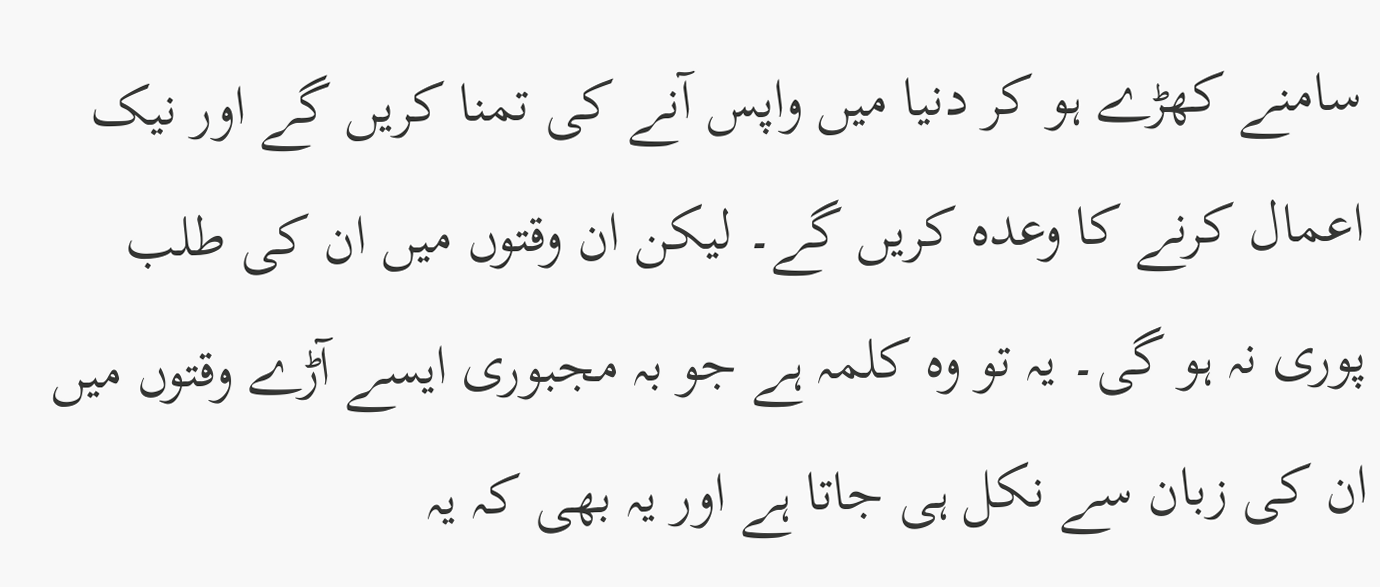سامنے کھڑے ہو کر دنیا میں واپس آنے کی تمنا کریں گے اور نیک اعمال کرنے کا وعدہ کریں گے۔ لیکن ان وقتوں میں ان کی طلب پوری نہ ہو گی۔ یہ تو وہ کلمہ ہے جو بہ مجبوری ایسے آڑے وقتوں میں ان کی زبان سے نکل ہی جاتا ہے اور یہ بھی کہ یہ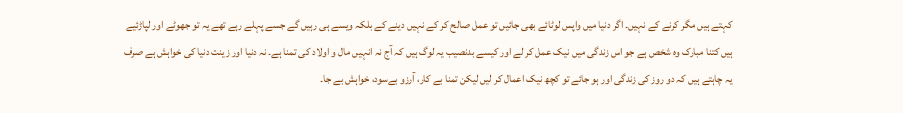کہتے ہیں مگر کرنے کے نہیں۔ اگر دنیا میں واپس لوٹائے بھی جائیں تو عمل صالح کر کے نہیں دینے کے بلکہ ویسے ہی رہیں گے جسے پہلے رہے تھے یہ تو جھوٹے اور لپاڑئیے ہیں کتنا مبارک وہ شخص ہے جو اس زندگی میں نیک عمل کر لے اور کیسے بدنصیب یہ لوگ ہیں کہ آج نہ انہیں مال و اولاد کی تمنا ہے۔ نہ دنیا اور زینت دنیا کی خواہش ہے صرف یہ چاہتے ہیں کہ دو روز کی زندگی اور ہو جائے تو کچھ نیک اعمال کر لیں لیکن تمنا بے کار، آرزو بےسود، خواہش بے جا۔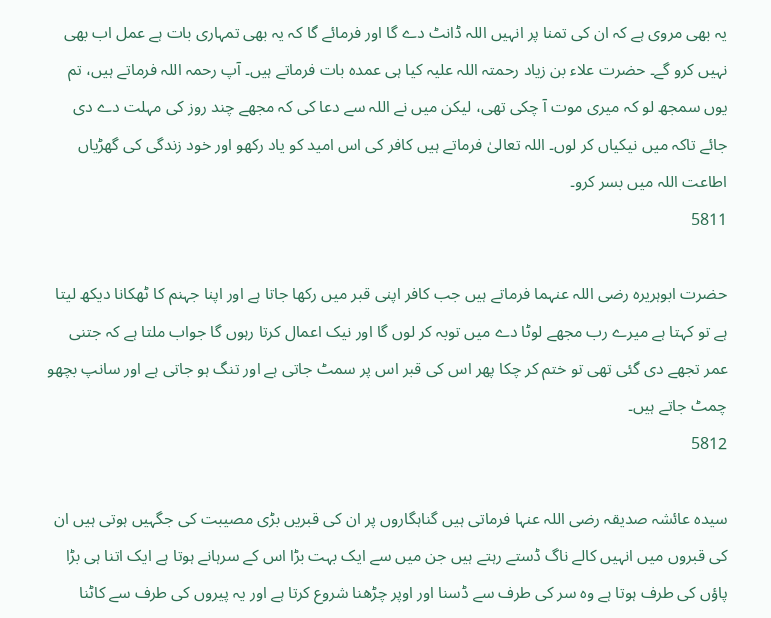یہ بھی مروی ہے کہ ان کی تمنا پر انہیں اللہ ڈانٹ دے گا اور فرمائے گا کہ یہ بھی تمہاری بات ہے عمل اب بھی نہیں کرو گے۔ حضرت علاء بن زیاد رحمتہ اللہ علیہ کیا ہی عمدہ بات فرماتے ہیں۔ آپ رحمہ اللہ فرماتے ہیں، تم یوں سمجھ لو کہ میری موت آ چکی تھی، لیکن میں نے اللہ سے دعا کی کہ مجھے چند روز کی مہلت دے دی جائے تاکہ میں نیکیاں کر لوں۔ اللہ تعالیٰ فرماتے ہیں کافر کی اس امید کو یاد رکھو اور خود زندگی کی گھڑیاں اطاعت اللہ میں بسر کرو۔
5811

حضرت ابوہریرہ رضی اللہ عنہما فرماتے ہیں جب کافر اپنی قبر میں رکھا جاتا ہے اور اپنا جہنم کا ٹھکانا دیکھ لیتا ہے تو کہتا ہے میرے رب مجھے لوٹا دے میں توبہ کر لوں گا اور نیک اعمال کرتا رہوں گا جواب ملتا ہے کہ جتنی عمر تجھے دی گئی تھی تو ختم کر چکا پھر اس کی قبر اس پر سمٹ جاتی ہے اور تنگ ہو جاتی ہے اور سانپ بچھو چمٹ جاتے ہیں۔
5812

سیدہ عائشہ صدیقہ رضی اللہ عنہا فرماتی ہیں گناہگاروں پر ان کی قبریں بڑی مصیبت کی جگہیں ہوتی ہیں ان کی قبروں میں انہیں کالے ناگ ڈستے رہتے ہیں جن میں سے ایک بہت بڑا اس کے سرہانے ہوتا ہے ایک اتنا ہی بڑا پاؤں کی طرف ہوتا ہے وہ سر کی طرف سے ڈسنا اور اوپر چڑھنا شروع کرتا ہے اور یہ پیروں کی طرف سے کاٹنا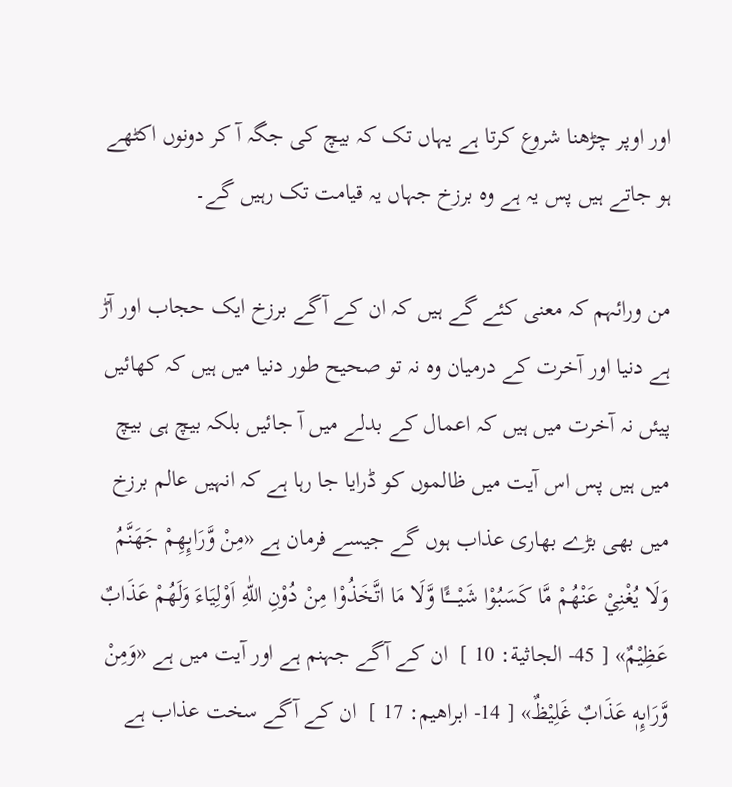اور اوپر چڑھنا شروع کرتا ہے یہاں تک کہ بیچ کی جگہ آ کر دونوں اکٹھے ہو جاتے ہیں پس یہ ہے وہ برزخ جہاں یہ قیامت تک رہیں گے۔

من ورائہم کہ معنی کئے گے ہیں کہ ان کے آگے برزخ ایک حجاب اور آڑ ہے دنیا اور آخرت کے درمیان وہ نہ تو صحیح طور دنیا میں ہیں کہ کھائیں پیئں نہ آخرت میں ہیں کہ اعمال کے بدلے میں آ جائیں بلکہ بیچ ہی بیچ میں ہیں پس اس آیت میں ظالموں کو ڈرایا جا رہا ہے کہ انہیں عالم برزخ میں بھی بڑے بھاری عذاب ہوں گے جیسے فرمان ہے «مِنْ وَّرَاىِٕهِمْ جَهَنَّمُ وَلَا يُغْنِيْ عَنْهُمْ مَّا كَسَبُوْا شَيْـــــًٔا وَّلَا مَا اتَّخَذُوْا مِنْ دُوْنِ اللّٰهِ اَوْلِيَاءَ وَلَهُمْ عَذَابٌ عَظِيْمٌ» [ 45- الجاثية: 10 ]  ان کے آگے جہنم ہے اور آیت میں ہے «وَمِنْ وَّرَاىِٕهٖ عَذَابٌ غَلِيْظٌ» [ 14- ابراھیم: 17 ]  ان کے آگے سخت عذاب ہے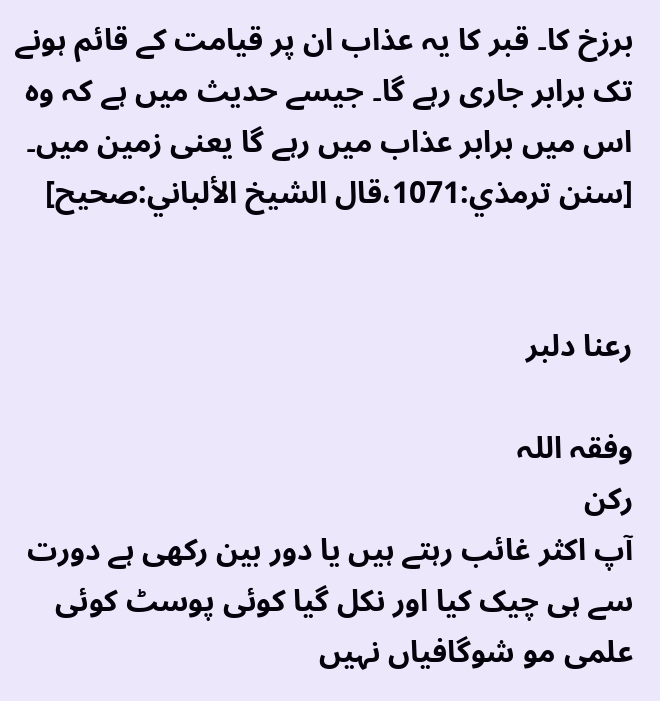برزخ کا۔ قبر کا یہ عذاب ان پر قیامت کے قائم ہونے تک برابر جاری رہے گا۔ جیسے حدیث میں ہے کہ وہ اس میں برابر عذاب میں رہے گا یعنی زمین میں۔ [سنن ترمذي:1071،قال الشيخ الألباني:صحیح]


رعنا دلبر

وفقہ اللہ
رکن
آپ اکثر غائب رہتے ہیں یا دور بین رکھی ہے دورت سے ہی چیک کیا اور نکل گیا کوئی پوسٹ کوئی علمی مو شوگافیاں نہیں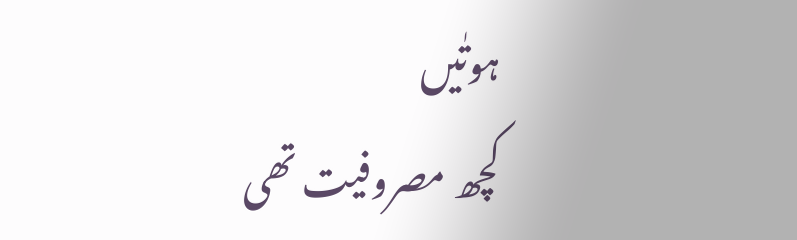ہوتٰیں
کچھ مصروفیت تھی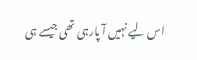اس لیے نہیں آ پارہی تھی جیسے ہی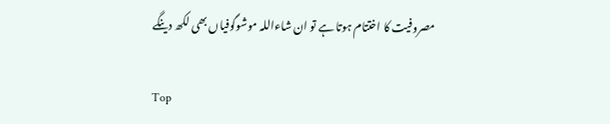مصروفیت کا اختتام ہوتا ہے تو ان شاءاللہ موشوگوفیاں بھی لکھ دینگے

Top